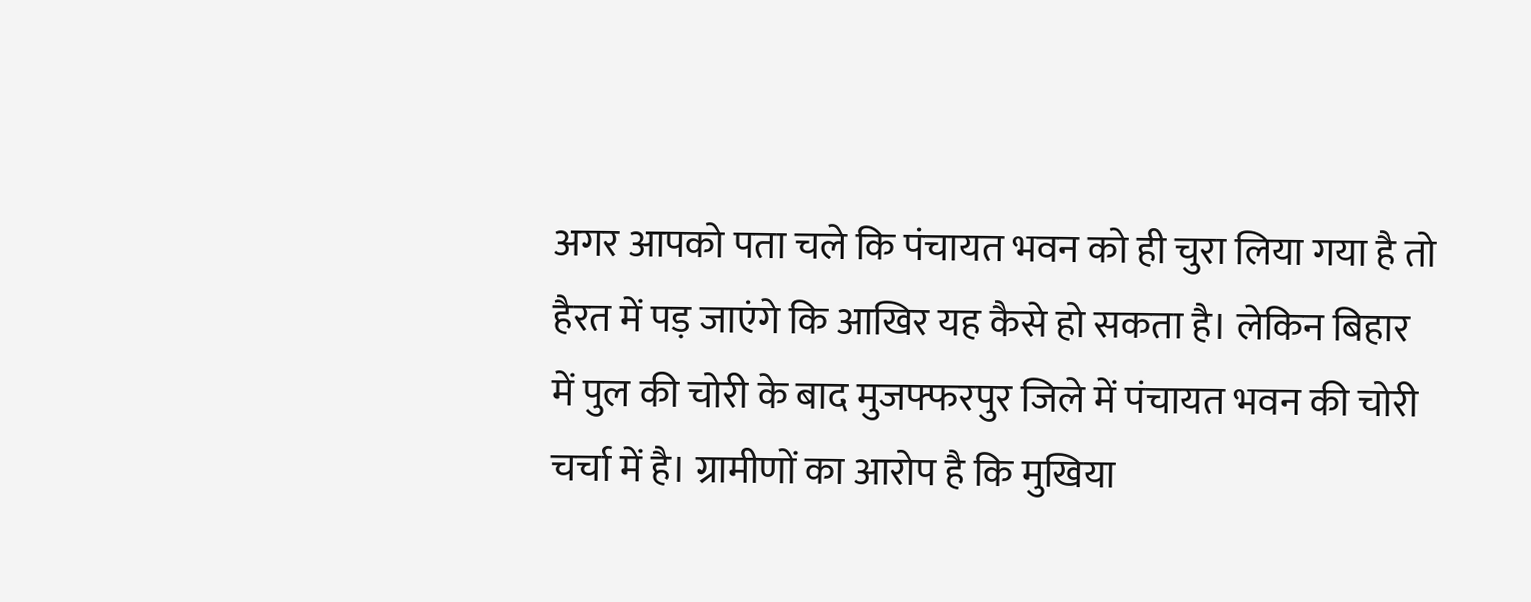अगर आपको पता चले कि पंचायत भवन को ही चुरा लिया गया है तो हैरत में पड़ जाएंगे कि आखिर यह कैसे हो सकता है। लेकिन बिहार में पुल की चोरी के बाद मुजफ्फरपुर जिले में पंचायत भवन की चोरी चर्चा में है। ग्रामीणों का आरोप है कि मुखिया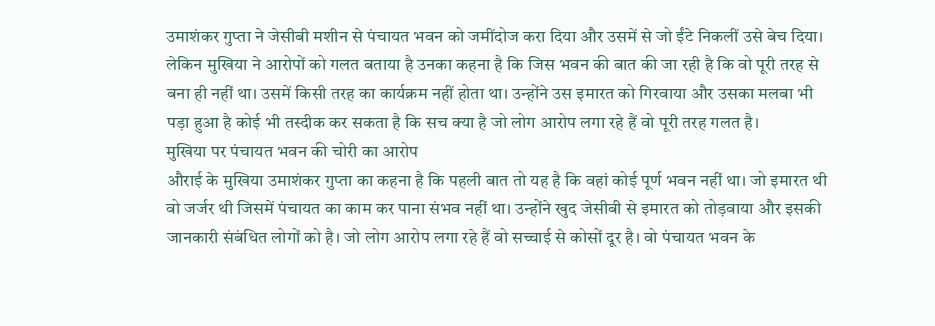उमाशंकर गुप्ता ने जेसीबी मशीन से पंचायत भवन को जमींदोज करा दिया और उसमें से जो ईंटे निकलीं उसे बेच दिया। लेकिन मुखिया ने आरोपों को गलत बताया है उनका कहना है कि जिस भवन की बात की जा रही है कि वो पूरी तरह से बना ही नहीं था। उसमें किसी तरह का कार्यक्रम नहीं होता था। उन्होंने उस इमारत को गिरवाया और उसका मलबा भी पड़ा हुआ है कोई भी तस्दीक कर सकता है कि सच क्या है जो लोग आरोप लगा रहे हैं वो पूरी तरह गलत है।
मुखिया पर पंचायत भवन की चोरी का आरोप
औराई के मुखिया उमाशंकर गुप्ता का कहना है कि पहली बात तो यह है कि वहां कोई पूर्ण भवन नहीं था। जो इमारत थी वो जर्जर थी जिसमें पंचायत का काम कर पाना संभव नहीं था। उन्होंने खुद जेसीबी से इमारत को तोड़वाया और इसकी जानकारी संबंधित लोगों को है। जो लोग आरोप लगा रहे हैं वो सच्चाई से कोसों दूर है। वो पंचायत भवन के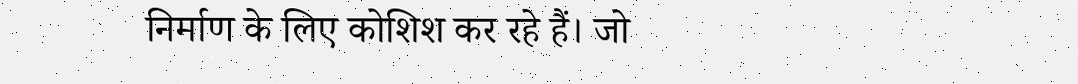निर्माण के लिए कोशिश कर रहे हैं। जो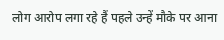लोग आरोप लगा रहे हैं पहले उन्हें मौके पर आना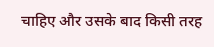चाहिए और उसके बाद किसी तरह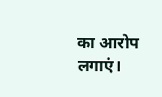का आरोप लगाएं।